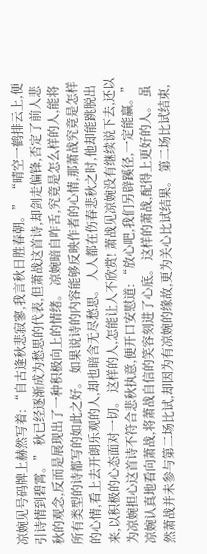凉婉见号码牌上赫然写着: “自古逢秋悲寂寥,我言秋日胜春朝。” “晴空一鹤排云上,便引诗情到碧霄。” 秋已经逐渐成为愁思的代表,但萧战这首诗,却剑走偏锋,否定了前人悲秋的观念,反而是展现出了一种积极向上的情绪。 凉婉暗自咋舌,究竟是怎么样的人,能将所有类型的诗都写的如此之好。 如果说诗的内容能够反映作者的心情,那萧战究竟是怎样的心情,看上去开朗乐观的人,却也暗含无尽愁思。 人人都在伤春悲秋之时,他却能跳脱出来,以积极的心态面对一切。 这样的人,怎能让人不欣赏! 萧战见凉婉没有继续说下去,还以为凉婉担心这首诗不符合悲秋执意,便开口安慰道: “放心吧,我们另辟蹊径,一定能赢。” 凉婉认真地看向萧战,将萧战自信的笑容刻进了心底。 这样的萧战,配得上更好的人。 虽然萧战并未参与第二场比试,却因为有凉婉的缘故,更为关心比试结果。 第二场比试结束,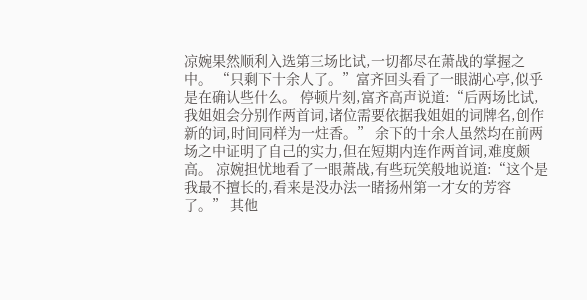凉婉果然顺利入选第三场比试,一切都尽在萧战的掌握之中。 “只剩下十余人了。”富齐回头看了一眼湖心亭,似乎是在确认些什么。 停顿片刻,富齐高声说道:“后两场比试,我姐姐会分别作两首词,诸位需要依据我姐姐的词牌名,创作新的词,时间同样为一炷香。” 余下的十余人虽然均在前两场之中证明了自己的实力,但在短期内连作两首词,难度颇高。 凉婉担忧地看了一眼萧战,有些玩笑般地说道:“这个是我最不擅长的,看来是没办法一睹扬州第一才女的芳容了。” 其他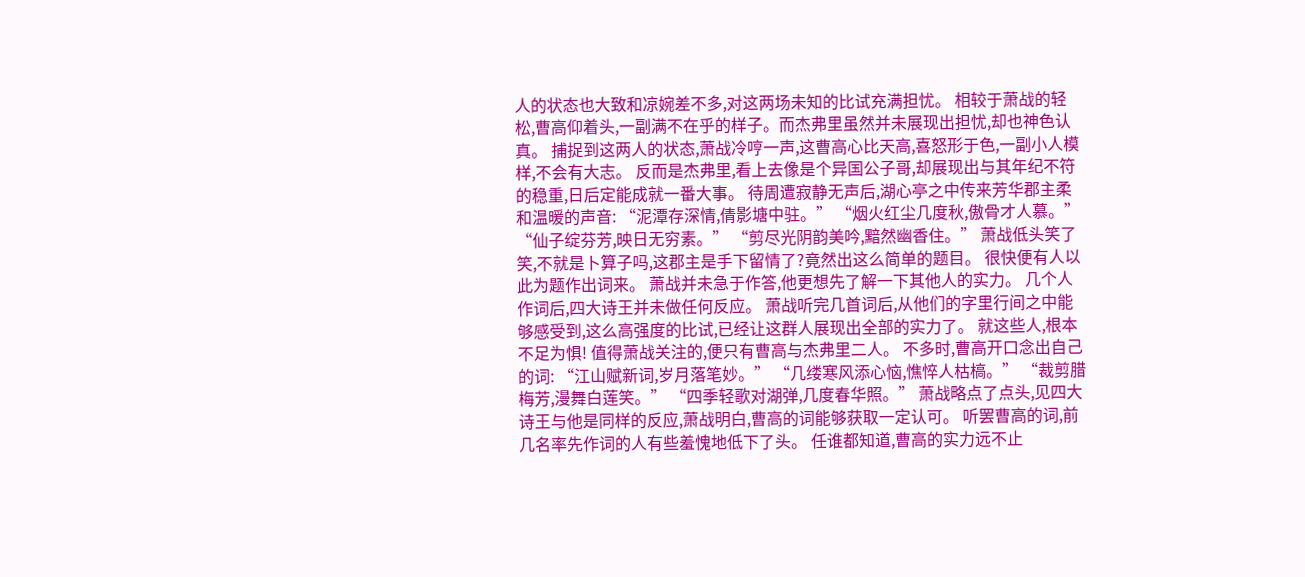人的状态也大致和凉婉差不多,对这两场未知的比试充满担忧。 相较于萧战的轻松,曹高仰着头,一副满不在乎的样子。而杰弗里虽然并未展现出担忧,却也神色认真。 捕捉到这两人的状态,萧战冷哼一声,这曹高心比天高,喜怒形于色,一副小人模样,不会有大志。 反而是杰弗里,看上去像是个异国公子哥,却展现出与其年纪不符的稳重,日后定能成就一番大事。 待周遭寂静无声后,湖心亭之中传来芳华郡主柔和温暖的声音: “泥潭存深情,倩影塘中驻。” “烟火红尘几度秋,傲骨才人慕。” “仙子绽芬芳,映日无穷素。” “剪尽光阴韵美吟,黯然幽香住。” 萧战低头笑了笑,不就是卜算子吗,这郡主是手下留情了?竟然出这么简单的题目。 很快便有人以此为题作出词来。 萧战并未急于作答,他更想先了解一下其他人的实力。 几个人作词后,四大诗王并未做任何反应。 萧战听完几首词后,从他们的字里行间之中能够感受到,这么高强度的比试,已经让这群人展现出全部的实力了。 就这些人,根本不足为惧! 值得萧战关注的,便只有曹高与杰弗里二人。 不多时,曹高开口念出自己的词: “江山赋新词,岁月落笔妙。” “几缕寒风添心恼,憔悴人枯槁。” “裁剪腊梅芳,漫舞白莲笑。” “四季轻歌对湖弹,几度春华照。” 萧战略点了点头,见四大诗王与他是同样的反应,萧战明白,曹高的词能够获取一定认可。 听罢曹高的词,前几名率先作词的人有些羞愧地低下了头。 任谁都知道,曹高的实力远不止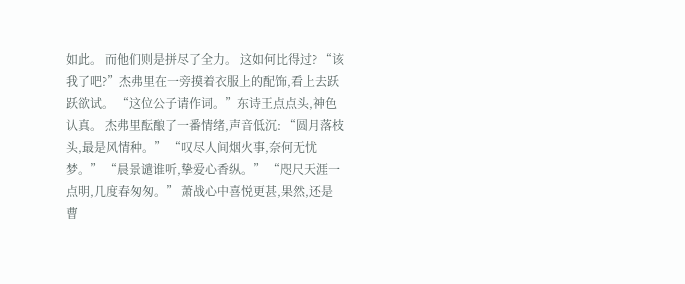如此。 而他们则是拼尽了全力。 这如何比得过? “该我了吧?”杰弗里在一旁摸着衣服上的配饰,看上去跃跃欲试。 “这位公子请作词。”东诗王点点头,神色认真。 杰弗里酝酿了一番情绪,声音低沉: “圆月落枝头,最是风情种。” “叹尽人间烟火事,奈何无忧梦。” “晨景谴谁听,挚爱心香纵。” “咫尺天涯一点明,几度春匆匆。” 萧战心中喜悦更甚,果然,还是曹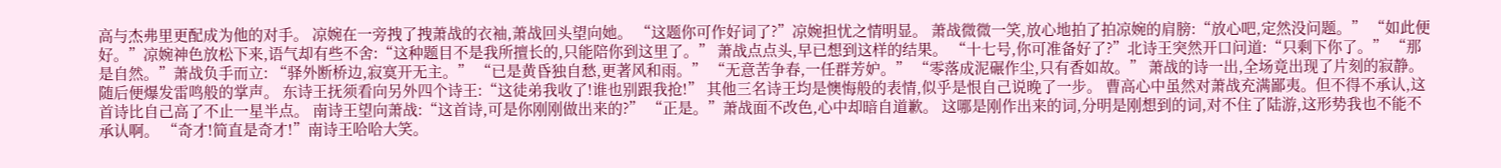高与杰弗里更配成为他的对手。 凉婉在一旁拽了拽萧战的衣袖,萧战回头望向她。 “这题你可作好词了?”凉婉担忧之情明显。 萧战微微一笑,放心地拍了拍凉婉的肩膀:“放心吧,定然没问题。” “如此便好。”凉婉神色放松下来,语气却有些不舍:“这种题目不是我所擅长的,只能陪你到这里了。” 萧战点点头,早已想到这样的结果。 “十七号,你可准备好了?”北诗王突然开口问道:“只剩下你了。” “那是自然。”萧战负手而立: “驿外断桥边,寂寞开无主。” “已是黄昏独自愁,更著风和雨。” “无意苦争春,一任群芳妒。” “零落成泥碾作尘,只有香如故。” 萧战的诗一出,全场竟出现了片刻的寂静。 随后便爆发雷鸣般的掌声。 东诗王抚须看向另外四个诗王:“这徒弟我收了!谁也别跟我抢!” 其他三名诗王均是懊悔般的表情,似乎是恨自己说晚了一步。 曹高心中虽然对萧战充满鄙夷。但不得不承认,这首诗比自己高了不止一星半点。 南诗王望向萧战:“这首诗,可是你刚刚做出来的?” “正是。”萧战面不改色,心中却暗自道歉。 这哪是刚作出来的词,分明是刚想到的词,对不住了陆游,这形势我也不能不承认啊。 “奇才!简直是奇才!”南诗王哈哈大笑。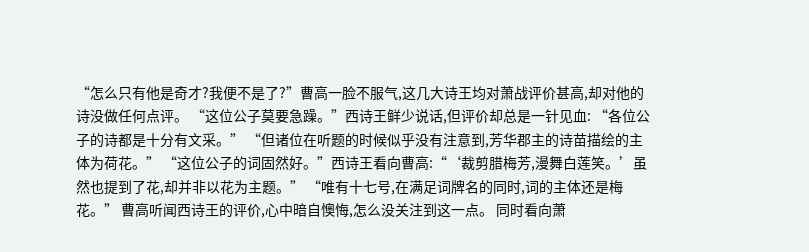“怎么只有他是奇才?我便不是了?”曹高一脸不服气,这几大诗王均对萧战评价甚高,却对他的诗没做任何点评。 “这位公子莫要急躁。”西诗王鲜少说话,但评价却总是一针见血: “各位公子的诗都是十分有文采。” “但诸位在听题的时候似乎没有注意到,芳华郡主的诗苗描绘的主体为荷花。” “这位公子的词固然好。”西诗王看向曹高:“‘裁剪腊梅芳,漫舞白莲笑。’虽然也提到了花,却并非以花为主题。” “唯有十七号,在满足词牌名的同时,词的主体还是梅花。” 曹高听闻西诗王的评价,心中暗自懊悔,怎么没关注到这一点。 同时看向萧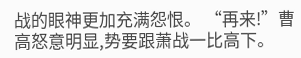战的眼神更加充满怨恨。 “再来!”曹高怒意明显,势要跟萧战一比高下。